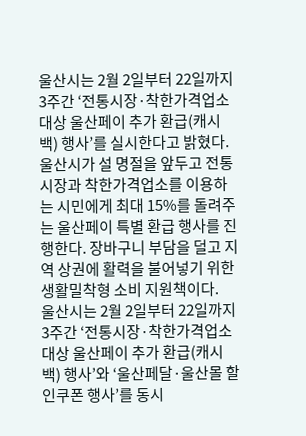울산시는 2월 2일부터 22일까지 3주간 ‘전통시장·착한가격업소 대상 울산페이 추가 환급(캐시백) 행사’를 실시한다고 밝혔다.울산시가 설 명절을 앞두고 전통시장과 착한가격업소를 이용하는 시민에게 최대 15%를 돌려주는 울산페이 특별 환급 행사를 진행한다. 장바구니 부담을 덜고 지역 상권에 활력을 불어넣기 위한 생활밀착형 소비 지원책이다.
울산시는 2월 2일부터 22일까지 3주간 ‘전통시장·착한가격업소 대상 울산페이 추가 환급(캐시백) 행사’와 ‘울산페달·울산몰 할인쿠폰 행사’를 동시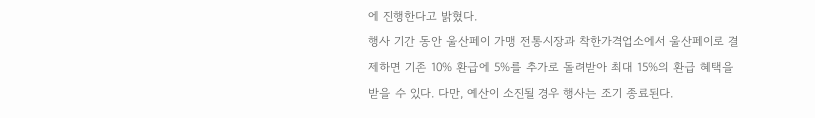에 진행한다고 밝혔다.
행사 기간 동안 울산페이 가맹 전통시장과 착한가격업소에서 울산페이로 결제하면 기존 10% 환급에 5%를 추가로 돌려받아 최대 15%의 환급 혜택을 받을 수 있다. 다만, 예산이 소진될 경우 행사는 조기 종료된다.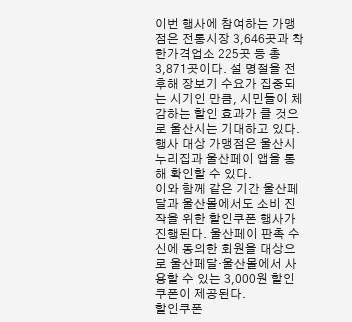이번 행사에 참여하는 가맹점은 전통시장 3,646곳과 착한가격업소 225곳 등 총 3,871곳이다. 설 명절을 전후해 장보기 수요가 집중되는 시기인 만큼, 시민들이 체감하는 할인 효과가 클 것으로 울산시는 기대하고 있다.
행사 대상 가맹점은 울산시 누리집과 울산페이 앱을 통해 확인할 수 있다.
이와 함께 같은 기간 울산페달과 울산몰에서도 소비 진작을 위한 할인쿠폰 행사가 진행된다. 울산페이 판촉 수신에 동의한 회원을 대상으로 울산페달·울산몰에서 사용할 수 있는 3,000원 할인쿠폰이 제공된다.
할인쿠폰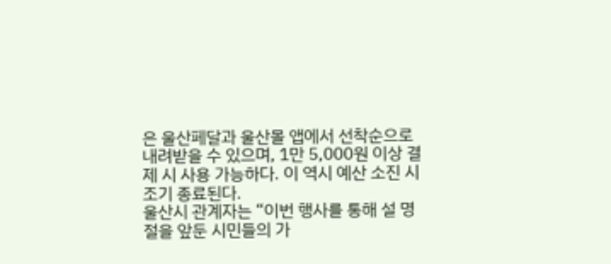은 울산페달과 울산몰 앱에서 선착순으로 내려받을 수 있으며, 1만 5,000원 이상 결제 시 사용 가능하다. 이 역시 예산 소진 시 조기 종료된다.
울산시 관계자는 “이번 행사를 통해 설 명절을 앞둔 시민들의 가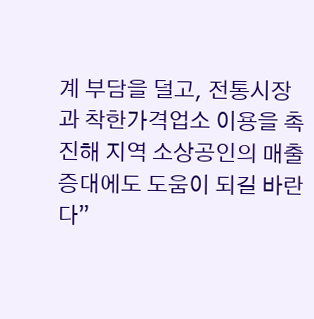계 부담을 덜고, 전통시장과 착한가격업소 이용을 촉진해 지역 소상공인의 매출 증대에도 도움이 되길 바란다”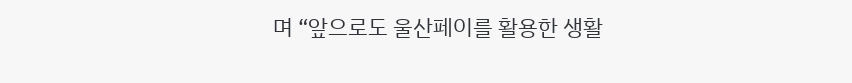며 “앞으로도 울산페이를 활용한 생활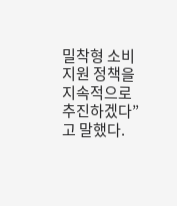밀착형 소비 지원 정책을 지속적으로 추진하겠다”고 말했다.